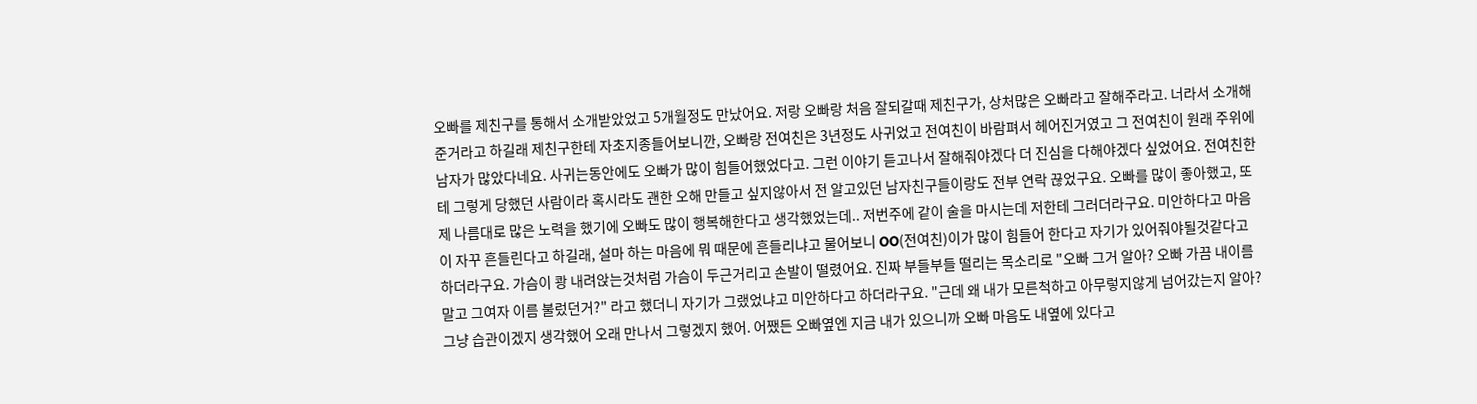오빠를 제친구를 통해서 소개받았었고 5개월정도 만났어요. 저랑 오빠랑 처음 잘되갈때 제친구가, 상처많은 오빠라고 잘해주라고. 너라서 소개해준거라고 하길래 제친구한테 자초지종들어보니깐, 오빠랑 전여친은 3년정도 사귀었고 전여친이 바람펴서 헤어진거였고 그 전여친이 원래 주위에 남자가 많았다네요. 사귀는동안에도 오빠가 많이 힘들어했었다고. 그런 이야기 듣고나서 잘해줘야겠다 더 진심을 다해야겠다 싶었어요. 전여친한테 그렇게 당했던 사람이라 혹시라도 괜한 오해 만들고 싶지않아서 전 알고있던 남자친구들이랑도 전부 연락 끊었구요. 오빠를 많이 좋아했고, 또 제 나름대로 많은 노력을 했기에 오빠도 많이 행복해한다고 생각했었는데.. 저번주에 같이 술을 마시는데 저한테 그러더라구요. 미안하다고 마음이 자꾸 흔들린다고 하길래, 설마 하는 마음에 뭐 때문에 흔들리냐고 물어보니 OO(전여친)이가 많이 힘들어 한다고 자기가 있어줘야될것같다고 하더라구요. 가슴이 쾅 내려앉는것처럼 가슴이 두근거리고 손발이 떨렸어요. 진짜 부들부들 떨리는 목소리로 "오빠 그거 알아? 오빠 가끔 내이름말고 그여자 이름 불렀던거?" 라고 했더니 자기가 그랬었냐고 미안하다고 하더라구요. "근데 왜 내가 모른척하고 아무렇지않게 넘어갔는지 알아? 그냥 습관이겠지 생각했어 오래 만나서 그렇겠지 했어. 어쨌든 오빠옆엔 지금 내가 있으니까 오빠 마음도 내옆에 있다고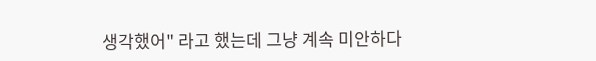생각했어" 라고 했는데 그냥 계속 미안하다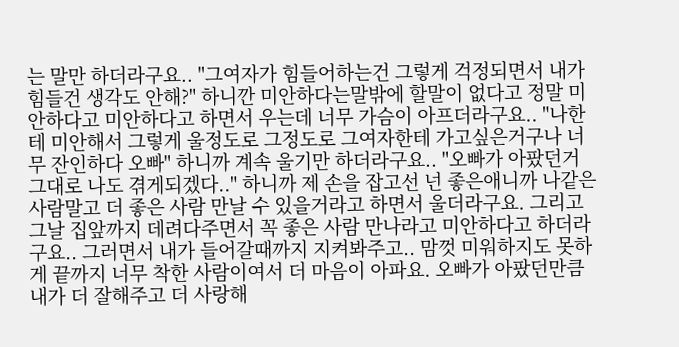는 말만 하더라구요.. "그여자가 힘들어하는건 그렇게 걱정되면서 내가 힘들건 생각도 안해?" 하니깐 미안하다는말밖에 할말이 없다고 정말 미안하다고 미안하다고 하면서 우는데 너무 가슴이 아프더라구요.. "나한테 미안해서 그렇게 울정도로 그정도로 그여자한테 가고싶은거구나 너무 잔인하다 오빠" 하니까 계속 울기만 하더라구요.. "오빠가 아팠던거 그대로 나도 겪게되겠다.." 하니까 제 손을 잡고선 넌 좋은애니까 나같은 사람말고 더 좋은 사람 만날 수 있을거라고 하면서 울더라구요. 그리고 그날 집앞까지 데려다주면서 꼭 좋은 사람 만나라고 미안하다고 하더라구요.. 그러면서 내가 들어갈때까지 지켜봐주고.. 맘껏 미워하지도 못하게 끝까지 너무 착한 사람이여서 더 마음이 아파요. 오빠가 아팠던만큼 내가 더 잘해주고 더 사랑해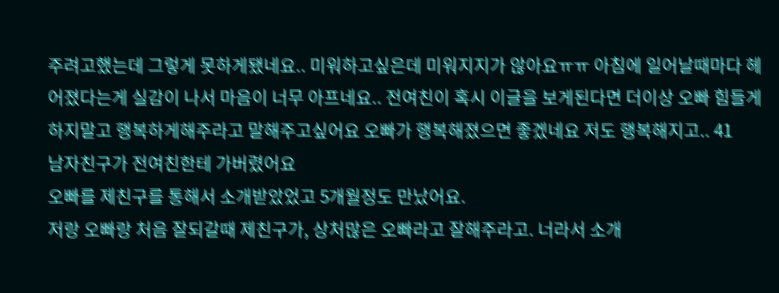주려고했는데 그렇게 못하게됐네요.. 미워하고싶은데 미워지지가 않아요ㅠㅠ 아침에 일어날때마다 헤어졌다는게 실감이 나서 마음이 너무 아프네요.. 전여친이 혹시 이글을 보게된다면 더이상 오빠 힘들게하지말고 행복하게해주라고 말해주고싶어요 오빠가 행복해졌으면 좋겠네요 저도 행복해지고.. 41
남자친구가 전여친한테 가버렸어요
오빠를 제친구를 통해서 소개받았었고 5개월정도 만났어요.
저랑 오빠랑 처음 잘되갈때 제친구가, 상처많은 오빠라고 잘해주라고. 너라서 소개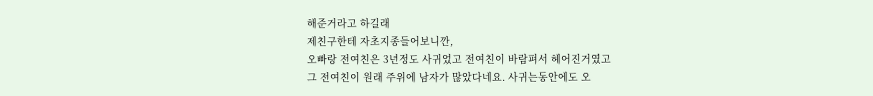해준거라고 하길래
제친구한테 자초지종들어보니깐,
오빠랑 전여친은 3년정도 사귀었고 전여친이 바람펴서 헤어진거였고
그 전여친이 원래 주위에 남자가 많았다네요. 사귀는동안에도 오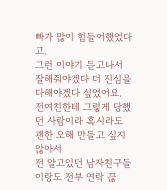빠가 많이 힘들어했었다고.
그런 이야기 듣고나서 잘해줘야겠다 더 진심을 다해야겠다 싶었어요.
전여친한테 그렇게 당했던 사람이라 혹시라도 괜한 오해 만들고 싶지않아서
전 알고있던 남자친구들이랑도 전부 연락 끊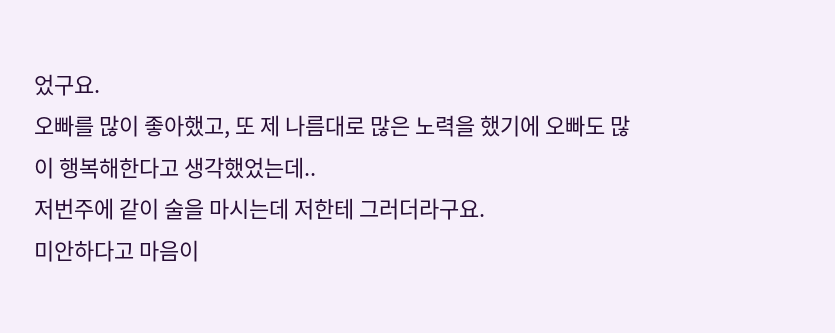었구요.
오빠를 많이 좋아했고, 또 제 나름대로 많은 노력을 했기에 오빠도 많이 행복해한다고 생각했었는데..
저번주에 같이 술을 마시는데 저한테 그러더라구요.
미안하다고 마음이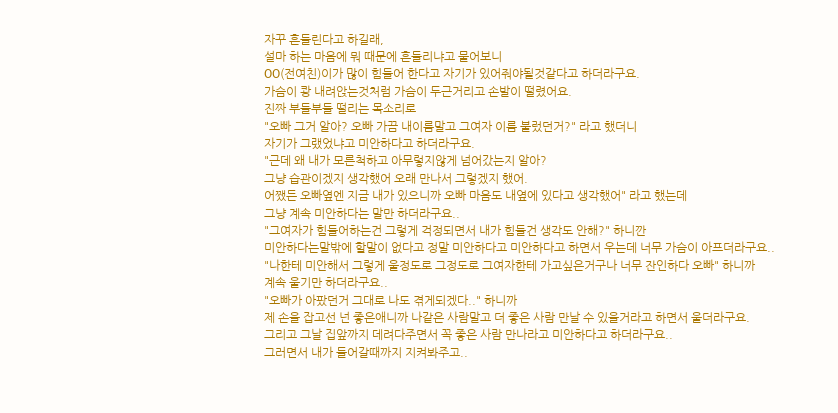자꾸 흔들린다고 하길래,
설마 하는 마음에 뭐 때문에 흔들리냐고 물어보니
OO(전여친)이가 많이 힘들어 한다고 자기가 있어줘야될것같다고 하더라구요.
가슴이 쾅 내려앉는것처럼 가슴이 두근거리고 손발이 떨렸어요.
진짜 부들부들 떨리는 목소리로
"오빠 그거 알아? 오빠 가끔 내이름말고 그여자 이름 불렀던거?" 라고 했더니
자기가 그랬었냐고 미안하다고 하더라구요.
"근데 왜 내가 모른척하고 아무렇지않게 넘어갔는지 알아?
그냥 습관이겠지 생각했어 오래 만나서 그렇겠지 했어.
어쨌든 오빠옆엔 지금 내가 있으니까 오빠 마음도 내옆에 있다고 생각했어" 라고 했는데
그냥 계속 미안하다는 말만 하더라구요..
"그여자가 힘들어하는건 그렇게 걱정되면서 내가 힘들건 생각도 안해?" 하니깐
미안하다는말밖에 할말이 없다고 정말 미안하다고 미안하다고 하면서 우는데 너무 가슴이 아프더라구요..
"나한테 미안해서 그렇게 울정도로 그정도로 그여자한테 가고싶은거구나 너무 잔인하다 오빠" 하니까
계속 울기만 하더라구요..
"오빠가 아팠던거 그대로 나도 겪게되겠다.." 하니까
제 손을 잡고선 넌 좋은애니까 나같은 사람말고 더 좋은 사람 만날 수 있을거라고 하면서 울더라구요.
그리고 그날 집앞까지 데려다주면서 꼭 좋은 사람 만나라고 미안하다고 하더라구요..
그러면서 내가 들어갈때까지 지켜봐주고..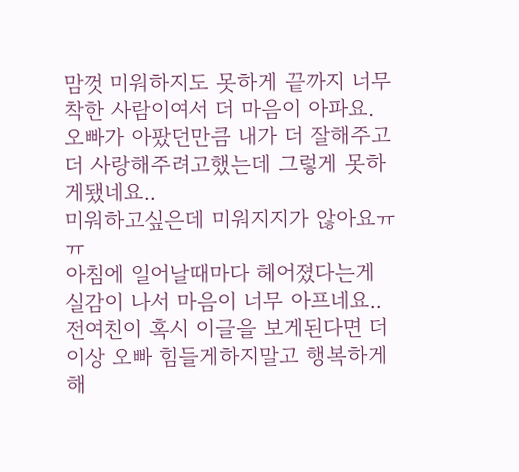맘껏 미워하지도 못하게 끝까지 너무 착한 사람이여서 더 마음이 아파요.
오빠가 아팠던만큼 내가 더 잘해주고 더 사랑해주려고했는데 그렇게 못하게됐네요..
미워하고싶은데 미워지지가 않아요ㅠㅠ
아침에 일어날때마다 헤어졌다는게 실감이 나서 마음이 너무 아프네요..
전여친이 혹시 이글을 보게된다면 더이상 오빠 힘들게하지말고 행복하게해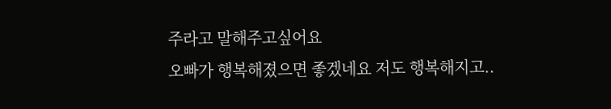주라고 말해주고싶어요
오빠가 행복해졌으면 좋겠네요 저도 행복해지고..